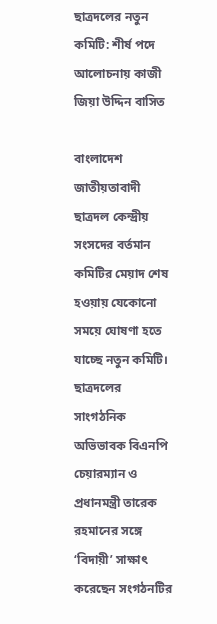ছাত্রদলের নতুন কমিটি: শীর্ষ পদে আলোচনায় কাজী জিয়া উদ্দিন বাসিত

বাংলাদেশ জাতীয়তাবাদী ছাত্রদল কেন্দ্রীয় সংসদের বর্তমান কমিটির মেয়াদ শেষ হওয়ায় যেকোনো সময়ে ঘোষণা হতে যাচ্ছে নতুন কমিটি। ছাত্রদলের সাংগঠনিক অভিভাবক বিএনপি চেয়ারম্যান ও প্রধানমন্ত্রী তারেক রহমানের সঙ্গে ‘বিদায়ী’ সাক্ষাৎ করেছেন সংগঠনটির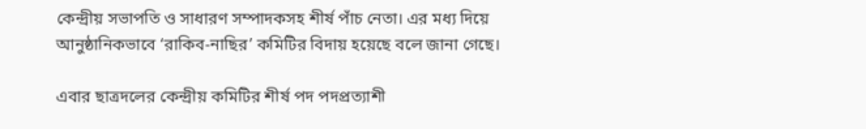কেন্দ্রীয় সভাপতি ও সাধারণ সম্পাদকসহ শীর্ষ পাঁচ নেতা। এর মধ্য দিয়ে আনুষ্ঠানিকভাবে ‘রাকিব-নাছির’ কমিটির বিদায় হয়েছে বলে জানা গেছে।

এবার ছাত্রদলের কেন্দ্রীয় কমিটির শীর্ষ পদ পদপ্রত্যাশী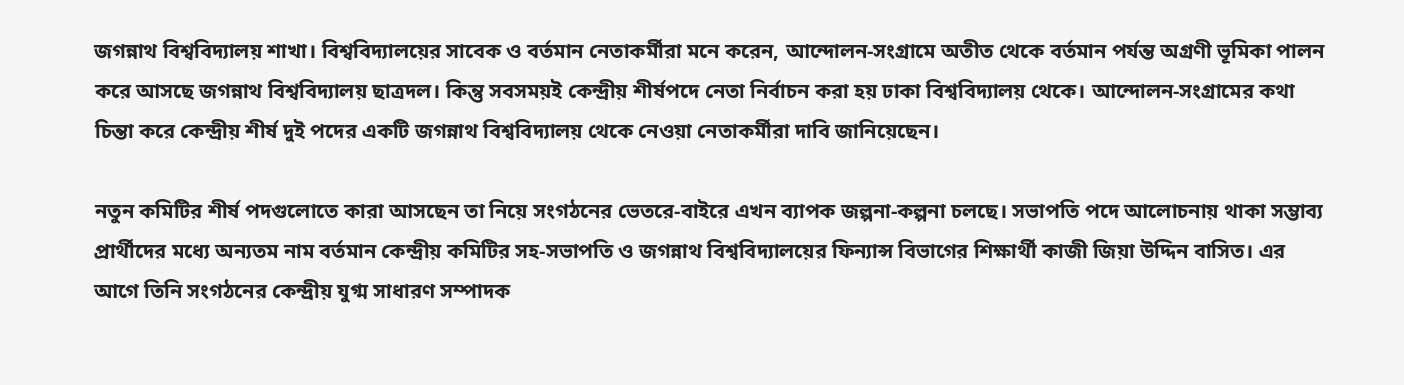জগন্নাথ বিশ্ববিদ্যালয় শাখা। বিশ্ববিদ্যালয়ের সাবেক ও বর্তমান নেতাকর্মীরা মনে করেন, আন্দোলন-সংগ্রামে অতীত থেকে বর্তমান পর্যন্ত অগ্রণী ভূমিকা পালন করে আসছে জগন্নাথ বিশ্ববিদ্যালয় ছাত্রদল। কিন্তু সবসময়ই কেন্দ্রীয় শীর্ষপদে নেতা নির্বাচন করা হয় ঢাকা বিশ্ববিদ্যালয় থেকে। আন্দোলন-সংগ্রামের কথা চিন্তা করে কেন্দ্রীয় শীর্ষ দুই পদের একটি জগন্নাথ বিশ্ববিদ্যালয় থেকে নেওয়া নেতাকর্মীরা দাবি জানিয়েছেন।

নতুন কমিটির শীর্ষ পদগুলোতে কারা আসছেন তা নিয়ে সংগঠনের ভেতরে-বাইরে এখন ব্যাপক জল্পনা-কল্পনা চলছে। সভাপতি পদে আলোচনায় থাকা সম্ভাব্য প্রার্থীদের মধ্যে অন্যতম নাম বর্তমান কেন্দ্রীয় কমিটির সহ-সভাপতি ও জগন্নাথ বিশ্ববিদ্যালয়ের ফিন্যান্স বিভাগের শিক্ষার্থী কাজী জিয়া উদ্দিন বাসিত। এর আগে তিনি সংগঠনের কেন্দ্রীয় যুগ্ম সাধারণ সম্পাদক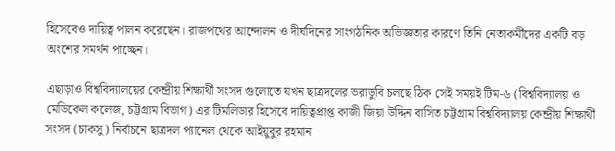হিসেবেও দায়িত্ব পালন করেছেন। রাজপথের আন্দোলন ও দীর্ঘদিনের সাংগঠনিক অভিজ্ঞতার কারণে তিনি নেতাকর্মীদের একটি বড় অংশের সমর্থন পাচ্ছেন।

এছাড়াও বিশ্ববিদ্যালয়ের কেন্দ্রীয় শিক্ষার্থী সংসদ গুলোতে যখন ছাত্রদলের ভরাডুবি চলছে ঠিক সেই সময়ই টিম-৬ (বিশ্ববিদ্যালয় ও মেডিকেল কলেজ, চট্টগ্রাম বিভাগ) এর টিমলিডার হিসেবে দায়িত্বপ্রাপ্ত কাজী জিয়া উদ্দিন বাসিত চট্টগ্রাম বিশ্ববিদ্যালয় কেন্দ্রীয় শিক্ষার্থী সংসদ (চাকসু) নির্বাচনে ছাত্রদল প্যানেল থেকে আইয়ুবুর রহমান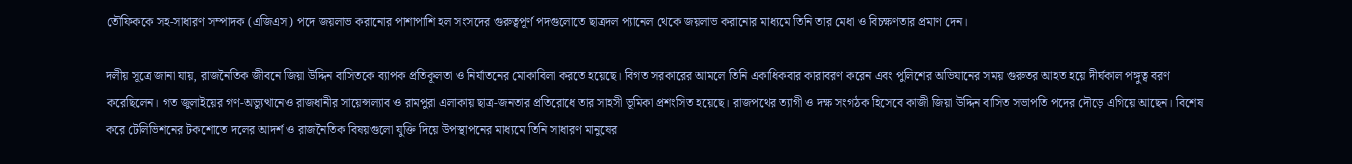তৌফিককে সহ-সাধারণ সম্পাদক (এজিএস) পদে জয়লাভ করানোর পাশাপাশি হল সংসদের গুরুত্বপূর্ণ পদগুলোতে ছাত্রদল প্যানেল থেকে জয়লাভ করানোর মাধ্যমে তিনি তার মেধা ও বিচক্ষণতার প্রমাণ দেন।

দলীয় সূত্রে জানা যায়, রাজনৈতিক জীবনে জিয়া উদ্দিন বাসিতকে ব্যাপক প্রতিকূলতা ও নির্যাতনের মোকাবিলা করতে হয়েছে। বিগত সরকারের আমলে তিনি একাধিকবার কারাবরণ করেন এবং পুলিশের অভিযানের সময় গুরুতর আহত হয়ে দীর্ঘকাল পঙ্গুত্ব বরণ করেছিলেন। গত জুলাইয়ের গণ-অভ্যুত্থানেও রাজধানীর সায়েন্সল্যাব ও রামপুরা এলাকায় ছাত্র-জনতার প্রতিরোধে তার সাহসী ভূমিকা প্রশংসিত হয়েছে। রাজপথের ত্যাগী ও দক্ষ সংগঠক হিসেবে কাজী জিয়া উদ্দিন বাসিত সভাপতি পদের দৌড়ে এগিয়ে আছেন। বিশেষ করে টেলিভিশনের টকশোতে দলের আদর্শ ও রাজনৈতিক বিষয়গুলো যুক্তি দিয়ে উপস্থাপনের মাধ্যমে তিনি সাধারণ মানুষের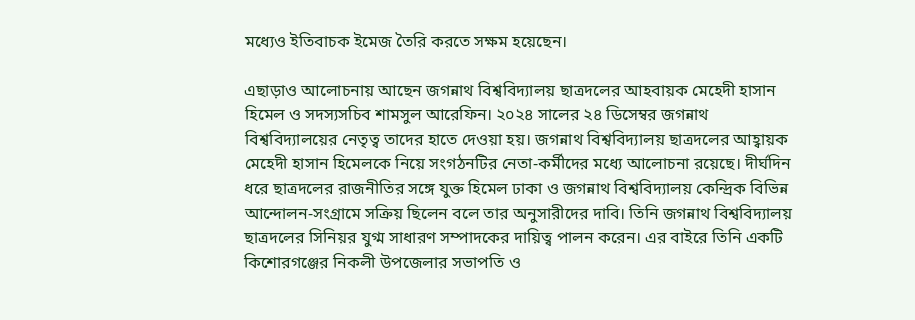মধ্যেও ইতিবাচক ইমেজ তৈরি করতে সক্ষম হয়েছেন।

এছাড়াও আলোচনায় আছেন জগন্নাথ বিশ্ববিদ্যালয় ছাত্রদলের আহবায়ক মেহেদী হাসান হিমেল ও সদস্যসচিব শামসুল আরেফিন। ২০২৪ সালের ২৪ ডিসেম্বর জগন্নাথ বিশ্ববিদ্যালয়ের নেতৃত্ব তাদের হাতে দেওয়া হয়। জগন্নাথ বিশ্ববিদ্যালয় ছাত্রদলের আহ্বায়ক মেহেদী হাসান হিমেলকে নিয়ে সংগঠনটির নেতা-কর্মীদের মধ্যে আলোচনা রয়েছে। দীর্ঘদিন ধরে ছাত্রদলের রাজনীতির সঙ্গে যুক্ত হিমেল ঢাকা ও জগন্নাথ বিশ্ববিদ্যালয় কেন্দ্রিক বিভিন্ন আন্দোলন-সংগ্রামে সক্রিয় ছিলেন বলে তার অনুসারীদের দাবি। তিনি জগন্নাথ বিশ্ববিদ্যালয় ছাত্রদলের সিনিয়র যুগ্ম সাধারণ সম্পাদকের দায়িত্ব পালন করেন। এর বাইরে তিনি একটি কিশোরগঞ্জের নিকলী উপজেলার সভাপতি ও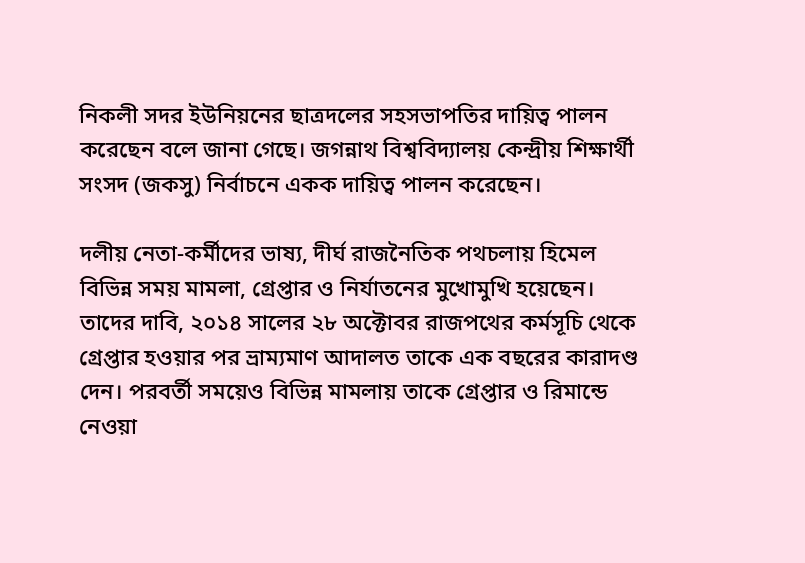নিকলী সদর ইউনিয়নের ছাত্রদলের সহসভাপতির দায়িত্ব পালন করেছেন বলে জানা গেছে। জগন্নাথ বিশ্ববিদ্যালয় কেন্দ্রীয় শিক্ষার্থী সংসদ (জকসু) নির্বাচনে একক দায়িত্ব পালন করেছেন।

দলীয় নেতা-কর্মীদের ভাষ্য, দীর্ঘ রাজনৈতিক পথচলায় হিমেল বিভিন্ন সময় মামলা, গ্রেপ্তার ও নির্যাতনের মুখোমুখি হয়েছেন। তাদের দাবি, ২০১৪ সালের ২৮ অক্টোবর রাজপথের কর্মসূচি থেকে গ্রেপ্তার হওয়ার পর ভ্রাম্যমাণ আদালত তাকে এক বছরের কারাদণ্ড দেন। পরবর্তী সময়েও বিভিন্ন মামলায় তাকে গ্রেপ্তার ও রিমান্ডে নেওয়া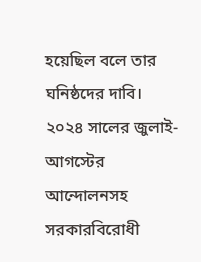হয়েছিল বলে তার ঘনিষ্ঠদের দাবি। ২০২৪ সালের জুলাই-আগস্টের আন্দোলনসহ সরকারবিরোধী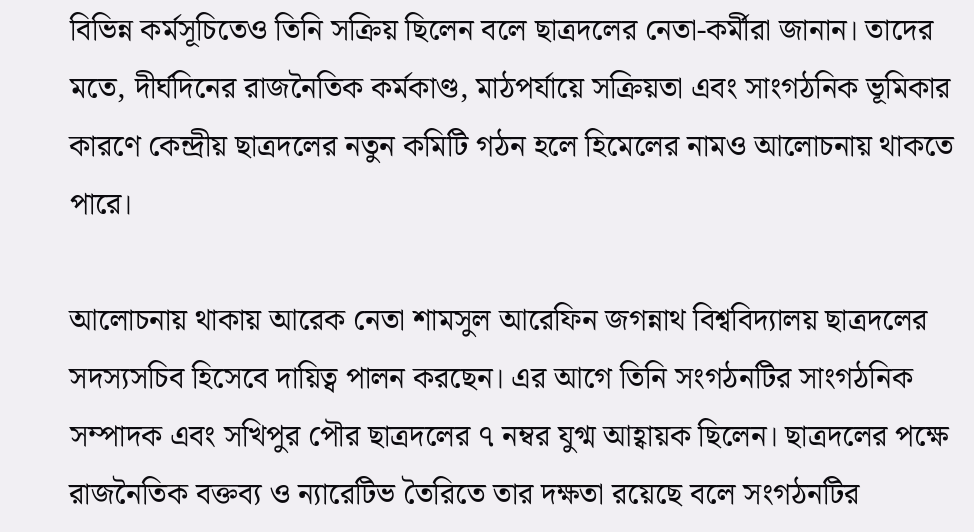বিভিন্ন কর্মসূচিতেও তিনি সক্রিয় ছিলেন বলে ছাত্রদলের নেতা-কর্মীরা জানান। তাদের মতে, দীর্ঘদিনের রাজনৈতিক কর্মকাণ্ড, মাঠপর্যায়ে সক্রিয়তা এবং সাংগঠনিক ভূমিকার কারণে কেন্দ্রীয় ছাত্রদলের নতুন কমিটি গঠন হলে হিমেলের নামও আলোচনায় থাকতে পারে।

আলোচনায় থাকায় আরেক নেতা শামসুল আরেফিন জগন্নাথ বিশ্ববিদ্যালয় ছাত্রদলের সদস্যসচিব হিসেবে দায়িত্ব পালন করছেন। এর আগে তিনি সংগঠনটির সাংগঠনিক সম্পাদক এবং সখিপুর পৌর ছাত্রদলের ৭ নম্বর যুগ্ম আহ্বায়ক ছিলেন। ছাত্রদলের পক্ষে রাজনৈতিক বক্তব্য ও ন্যারেটিভ তৈরিতে তার দক্ষতা রয়েছে বলে সংগঠনটির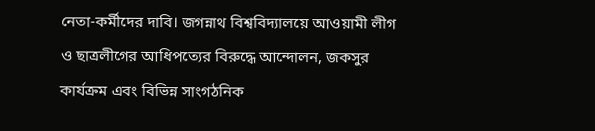নেতা-কর্মীদের দাবি। জগন্নাথ বিশ্ববিদ্যালয়ে আওয়ামী লীগ ও ছাত্রলীগের আধিপত্যের বিরুদ্ধে আন্দোলন, জকসুর কার্যক্রম এবং বিভিন্ন সাংগঠনিক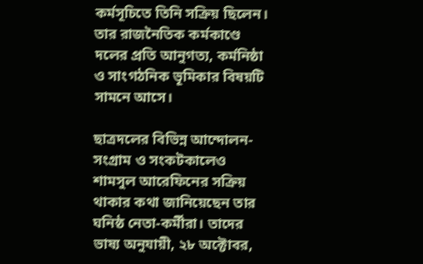কর্মসূচিতে তিনি সক্রিয় ছিলেন। তার রাজনৈতিক কর্মকাণ্ডে দলের প্রতি আনুগত্য, কর্মনিষ্ঠা ও সাংগঠনিক ভূমিকার বিষয়টি সামনে আসে।

ছাত্রদলের বিভিন্ন আন্দোলন-সংগ্রাম ও সংকটকালেও শামসুল আরেফিনের সক্রিয় থাকার কথা জানিয়েছেন তার ঘনিষ্ঠ নেতা-কর্মীরা। তাদের ভাষ্য অনুযায়ী, ২৮ অক্টোবর,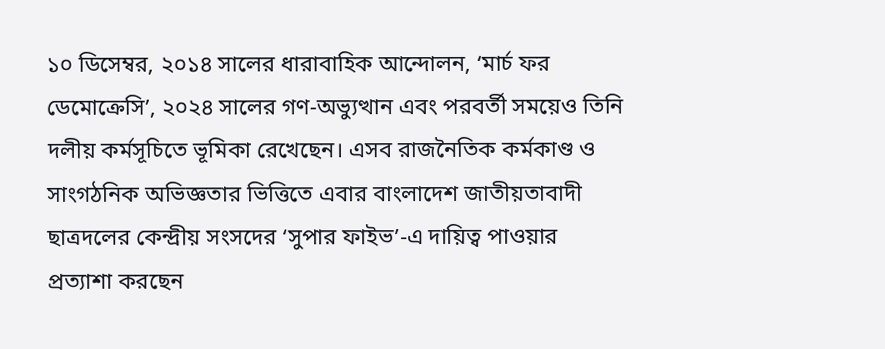১০ ডিসেম্বর, ২০১৪ সালের ধারাবাহিক আন্দোলন, ‘মার্চ ফর ডেমোক্রেসি’, ২০২৪ সালের গণ-অভ্যুত্থান এবং পরবর্তী সময়েও তিনি দলীয় কর্মসূচিতে ভূমিকা রেখেছেন। এসব রাজনৈতিক কর্মকাণ্ড ও সাংগঠনিক অভিজ্ঞতার ভিত্তিতে এবার বাংলাদেশ জাতীয়তাবাদী ছাত্রদলের কেন্দ্রীয় সংসদের ‘সুপার ফাইভ’-এ দায়িত্ব পাওয়ার প্রত্যাশা করছেন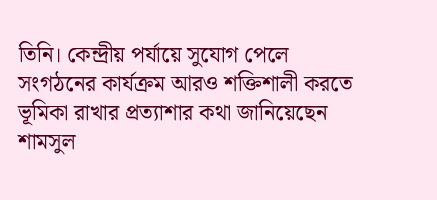তিনি। কেন্দ্রীয় পর্যায়ে সুযোগ পেলে সংগঠনের কার্যক্রম আরও শক্তিশালী করতে ভূমিকা রাখার প্রত্যাশার কথা জানিয়েছেন শামসুল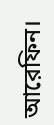আরেফিন।